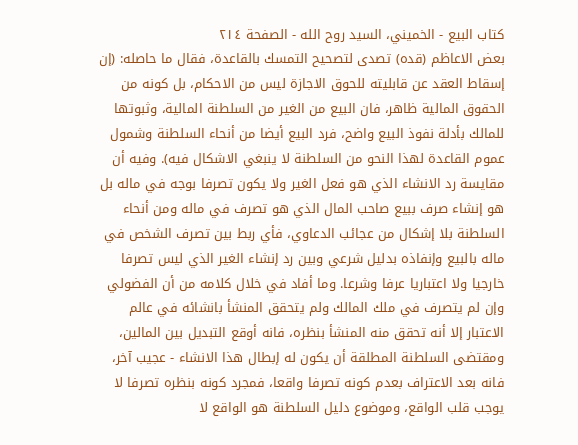كتاب البيع - الخميني، السيد روح الله - الصفحة ٢١٤
بعض الاعاظم (قده) تصدى لتصحيح التمسك بالقاعدة، فقال ما حاصله: (إن إسقاط العقد عن قابليته للحوق الاجازة ليس من الاحكام، بل كونه من الحقوق المالية ظاهر، فان البيع من الغير من السلطنة المالية، وثبوتها للمالك بأدلة نفوذ البيع واضح، فرد البيع أيضا من أنحاء السلطنة وشمول عموم القاعدة لهذا النحو من السلطنة لا ينبغي الاشكال فيه). وفيه أن مقايسة رد الانشاء الذي هو فعل الغير ولا يكون تصرفا بوجه في ماله بل هو إنشاء صرف ببيع صاحب المال الذي هو تصرف في ماله ومن أنحاء السلطنة بلا إشكال من عجائب الدعاوي، فأي ربط بين تصرف الشخص في ماله بالبيع وإنفاذه بدليل شرعي وبين رد إنشاء الغير الذي ليس تصرفا خارجيا ولا اعتباريا عرفا وشرعا. وما أفاد في خلال كلامه من أن الفضولي وإن لم يتصرف في ملك المالك ولم يتحقق المنشأ بانشائه في عالم الاعتبار إلا أنه تحقق منه المنشأ بنظره، فانه أوقع التبديل بين المالين، ومقتضى السلطنة المطلقة أن يكون له إبطال هذا الانشاء - عجيب آخر، فانه بعد الاعتراف بعدم كونه تصرفا واقعا، فمجرد كونه بنظره تصرفا لا يوجب قلب الواقع، وموضوع دليل السلطنة هو الواقع لا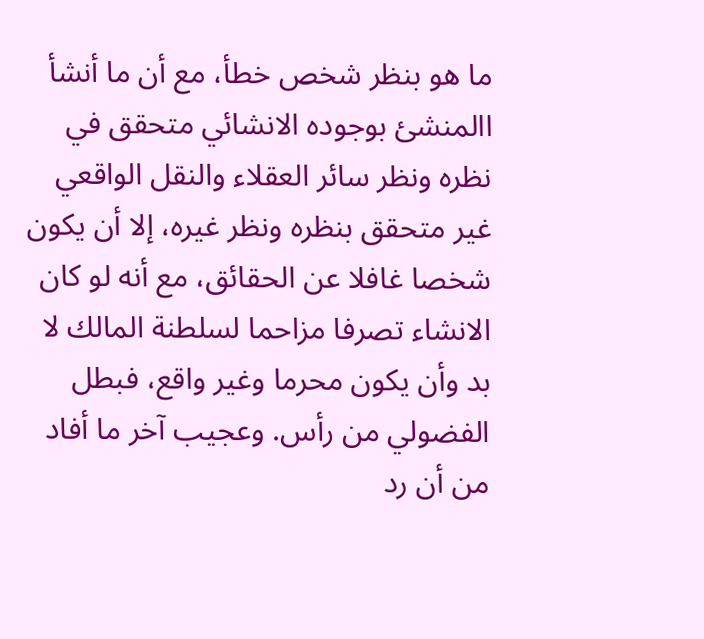ما هو بنظر شخص خطأ، مع أن ما أنشأ االمنشئ بوجوده الانشائي متحقق في نظره ونظر سائر العقلاء والنقل الواقعي غير متحقق بنظره ونظر غيره، إلا أن يكون شخصا غافلا عن الحقائق، مع أنه لو كان الانشاء تصرفا مزاحما لسلطنة المالك لا بد وأن يكون محرما وغير واقع، فبطل الفضولي من رأس. وعجيب آخر ما أفاد من أن رد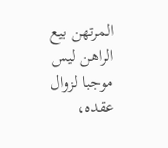المرتهن بيع الراهن ليس موجبا لزوال عقده،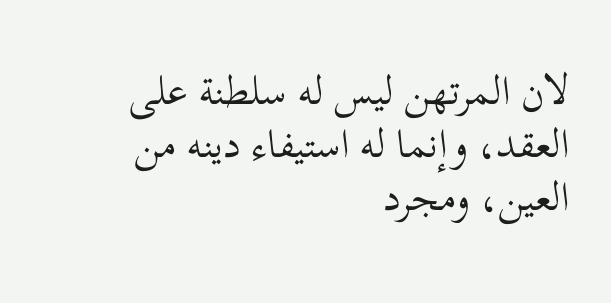لان المرتهن ليس له سلطنة على العقد، وإنما له استيفاء دينه من العين، ومجرد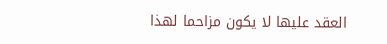العقد عليها لا يكون مزاحما لهذا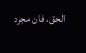الحق، فان مجرد